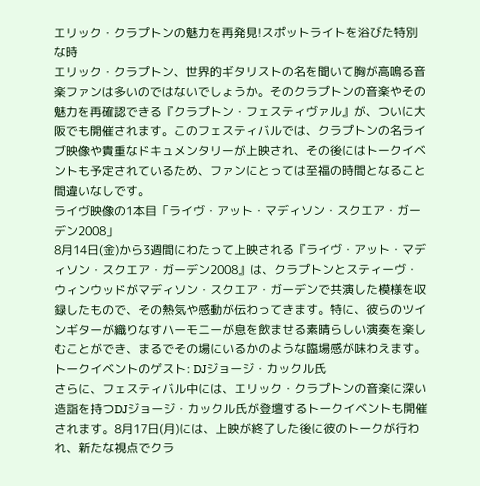エリック・クラプトンの魅力を再発見!スポットライトを浴びた特別な時
エリック・クラプトン、世界的ギタリストの名を聞いて胸が高鳴る音楽ファンは多いのではないでしょうか。そのクラプトンの音楽やその魅力を再確認できる『クラプトン・フェスティヴァル』が、ついに大阪でも開催されます。このフェスティバルでは、クラプトンの名ライブ映像や貴重なドキュメンタリーが上映され、その後にはトークイベントも予定されているため、ファンにとっては至福の時間となること間違いなしです。
ライヴ映像の1本目「ライヴ・アット・マディソン・スクエア・ガーデン2008」
8月14日(金)から3週間にわたって上映される『ライヴ・アット・マディソン・スクエア・ガーデン2008』は、クラプトンとスティーヴ・ウィンウッドがマディソン・スクエア・ガーデンで共演した模様を収録したもので、その熱気や感動が伝わってきます。特に、彼らのツインギターが織りなすハーモニーが息を飲ませる素晴らしい演奏を楽しむことができ、まるでその場にいるかのような臨場感が味わえます。
トークイベントのゲスト: DJジョージ・カックル氏
さらに、フェスティバル中には、エリック・クラプトンの音楽に深い造詣を持つDJジョージ・カックル氏が登壇するトークイベントも開催されます。8月17日(月)には、上映が終了した後に彼のトークが行われ、新たな視点でクラ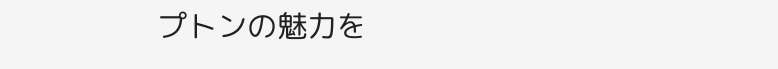プトンの魅力を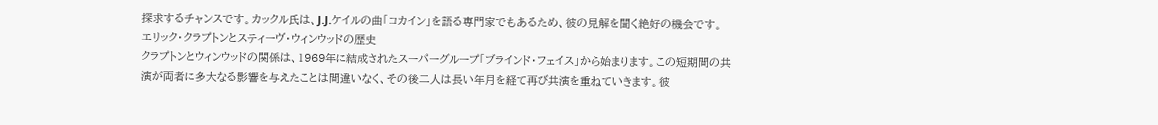探求するチャンスです。カックル氏は、J.J.ケイルの曲「コカイン」を語る専門家でもあるため、彼の見解を聞く絶好の機会です。
エリック・クラプトンとスティーヴ・ウィンウッドの歴史
クラプトンとウィンウッドの関係は、1969年に結成されたスーパーグループ「ブラインド・フェイス」から始まります。この短期間の共演が両者に多大なる影響を与えたことは間違いなく、その後二人は長い年月を経て再び共演を重ねていきます。彼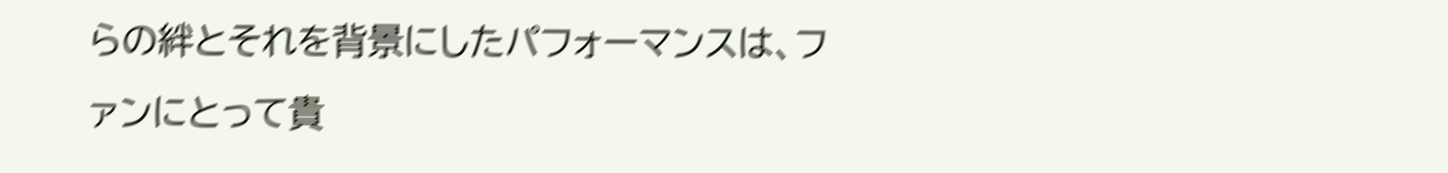らの絆とそれを背景にしたパフォーマンスは、ファンにとって貴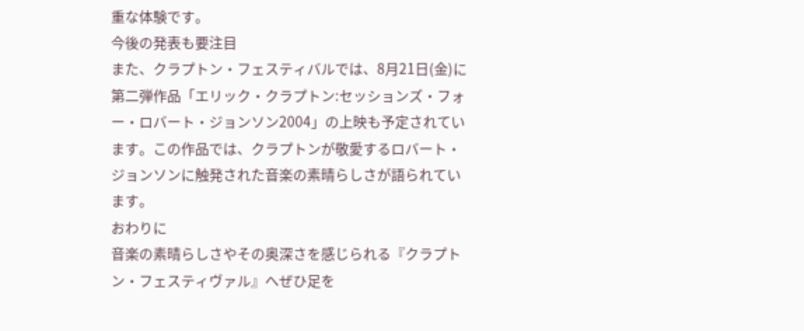重な体験です。
今後の発表も要注目
また、クラプトン・フェスティバルでは、8月21日(金)に第二弾作品「エリック・クラプトン:セッションズ・フォー・ロバート・ジョンソン2004」の上映も予定されています。この作品では、クラプトンが敬愛するロバート・ジョンソンに触発された音楽の素晴らしさが語られています。
おわりに
音楽の素晴らしさやその奥深さを感じられる『クラプトン・フェスティヴァル』へぜひ足を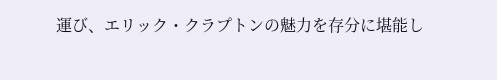運び、エリック・クラプトンの魅力を存分に堪能し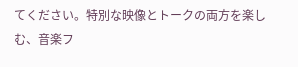てください。特別な映像とトークの両方を楽しむ、音楽フ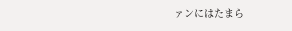ァンにはたまら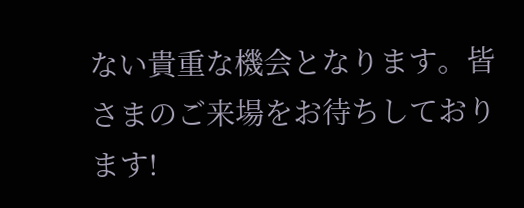ない貴重な機会となります。皆さまのご来場をお待ちしております!